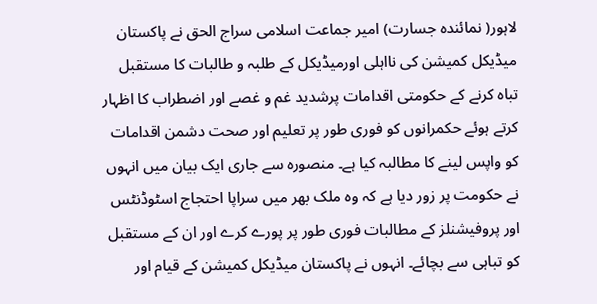لاہور( نمائندہ جسارت) امیر جماعت اسلامی سراج الحق نے پاکستان میڈیکل کمیشن کی نااہلی اورمیڈیکل کے طلبہ و طالبات کا مستقبل تباہ کرنے کے حکومتی اقدامات پرشدید غم و غصے اور اضطراب کا اظہار کرتے ہوئے حکمرانوں کو فوری طور پر تعلیم اور صحت دشمن اقدامات کو واپس لینے کا مطالبہ کیا ہے۔ منصورہ سے جاری ایک بیان میں انہوں نے حکومت پر زور دیا ہے کہ وہ ملک بھر میں سراپا احتجاج اسٹوڈنٹس اور پروفیشنلز کے مطالبات فوری طور پر پورے کرے اور ان کے مستقبل کو تباہی سے بچائے۔ انہوں نے پاکستان میڈیکل کمیشن کے قیام اور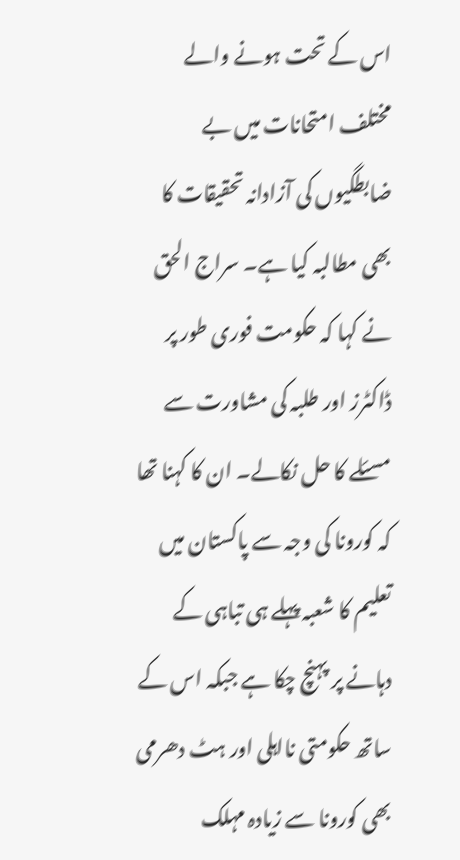اس کے تحت ہونے والے مختلف امتحانات میں بے ضابطگیوں کی آزادانہ تحقیقات کا بھی مطالبہ کیا ہے۔ سراج الحق نے کہا کہ حکومت فوری طور پر ڈاکٹرز اور طلبہ کی مشاورت سے مسئلے کا حل نکالے۔ ان کا کہنا تھا کہ کورونا کی وجہ سے پاکستان میں تعلیم کا شعبہ پہلے ہی تباہی کے دہانے پر پہنچ چکا ہے جبکہ اس کے ساتھ حکومتی نااہلی اور ہٹ دھرمی بھی کورونا سے زیادہ مہلک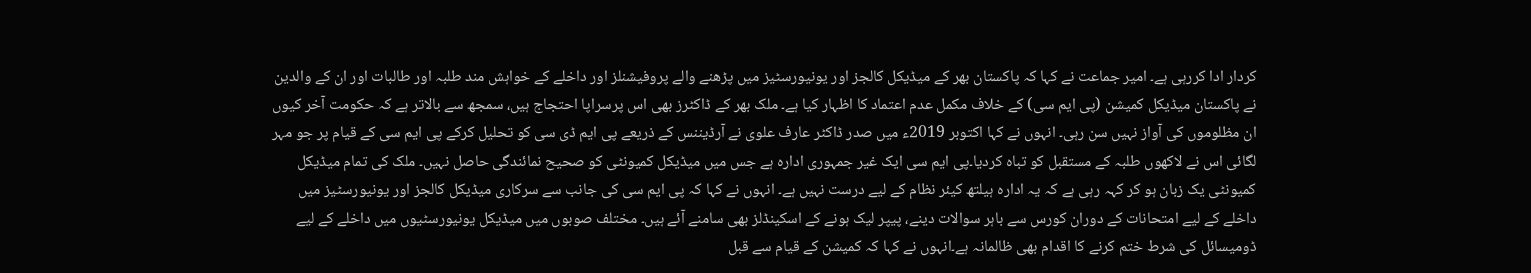کردار ادا کررہی ہے۔ امیر جماعت نے کہا کہ پاکستان بھر کے میڈیکل کالجز اور یونیورسٹیز میں پڑھنے والے پروفیشنلز اور داخلے کے خواہش مند طلبہ اور طالبات اور ان کے والدین نے پاکستان میڈیکل کمیشن (پی ایم سی) کے خلاف مکمل عدم اعتماد کا اظہار کیا ہے۔ ملک بھر کے ڈاکٹرز بھی اس پرسراپا احتجاج ہیں، سمجھ سے بالاتر ہے کہ حکومت آخر کیوں ان مظلوموں کی آواز نہیں سن رہی۔ انہوں نے کہا اکتوبر 2019ء میں صدر ڈاکٹر عارف علوی نے آرڈیننس کے ذریعے پی ایم ڈی سی کو تحلیل کرکے پی ایم سی کے قیام پر جو مہر لگائی اس نے لاکھوں طلبہ کے مستقبل کو تباہ کردیا۔پی ایم سی ایک غیر جمہوری ادارہ ہے جس میں میڈیکل کمیونٹی کو صحیح نمائندگی حاصل نہیں۔ ملک کی تمام میڈیکل کمیونٹی یک زبان ہو کر کہہ رہی ہے کہ یہ ادارہ ہیلتھ کیئر نظام کے لیے درست نہیں ہے۔ انہوں نے کہا کہ پی ایم سی کی جانب سے سرکاری میڈیکل کالجز اور یونیورسٹیز میں داخلے کے لیے امتحانات کے دوران کورس سے باہر سوالات دینے، پیپر لیک ہونے کے اسکینڈلز بھی سامنے آئے ہیں۔ مختلف صوبوں میں میڈیکل یونیورسٹیوں میں داخلے کے لیے ڈومیسائل کی شرط ختم کرنے کا اقدام بھی ظالمانہ ہے۔انہوں نے کہا کہ کمیشن کے قیام سے قبل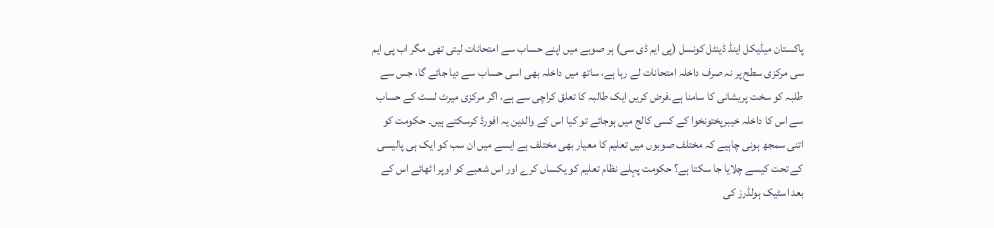پاکستان میڈیکل اینڈ ڈینٹل کونسل (پی ایم ڈی سی) ہر صوبے میں اپنے حساب سے امتحانات لیتی تھی مگر اب پی ایم سی مرکزی سطح پر نہ صرف داخلہ امتحانات لے رہا ہے، ساتھ میں داخلہ بھی اسی حساب سے دیا جائے گا، جس سے طلبہ کو سخت پریشانی کا سامنا ہے۔فرض کریں ایک طالبہ کا تعلق کراچی سے ہے، اگر مرکزی میرٹ لسٹ کے حساب سے اس کا داخلہ خیبرپختونخوا کے کسی کالج میں ہوجائے تو کیا اس کے والدین یہ افورڈ کرسکتے ہیں۔ حکومت کو اتنی سمجھ ہونی چاہیے کہ مختلف صوبوں میں تعلیم کا معیار بھی مختلف ہے ایسے میں ان سب کو ایک ہی پالیسی کے تحت کیسے چلایا جا سکتا ہے؟ حکومت پہلے نظام تعلیم کو یکساں کرے اور اس شعبے کو اوپر اٹھائے اس کے بعد اسٹیک ہولڈرز کی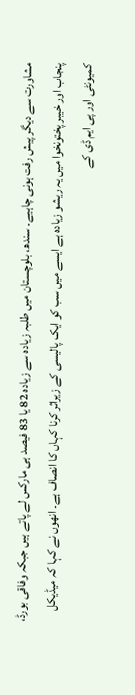مشاورت سے دیگر پیش رفت ہونی چاہیے۔ سندھ، بلوچستان میں طلبہ زیادہ سے زیادہ 82 یا 83 فیصد ہی مارکس لے پاتے ہیں جبکہ وفاقی بورڈ، پنجاب اور خیبر پختونخوا میں یہ ریشو زیادہ ہے ایسے میں سب کو ایک پالیسی کے زیراثر کرنا کہاں کا انصاف ہے۔ انھوں نے کہا کہ میڈیکل کمیونٹی اور پی ایم ڈی کے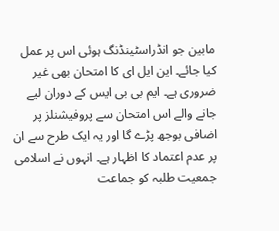مابین جو انڈراسٹینڈنگ ہوئی اس پر عمل کیا جائے۔ این ایل ای کا امتحان بھی غیر ضروری ہے۔ ایم بی بی ایس کے دوران لیے جانے والے اس امتحان سے پروفیشنلز پر اضافی بوجھ پڑے گا اور یہ ایک طرح سے ان پر عدم اعتماد کا اظہار ہے۔ انہوں نے اسلامی جمعیت طلبہ کو جماعت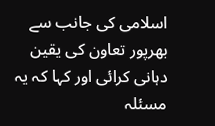اسلامی کی جانب سے بھرپور تعاون کی یقین دہانی کرائی اور کہا کہ یہ مسئلہ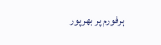ہرفورم پر بھرپور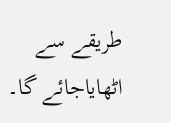طریقے سے اٹھایاجائے گا۔